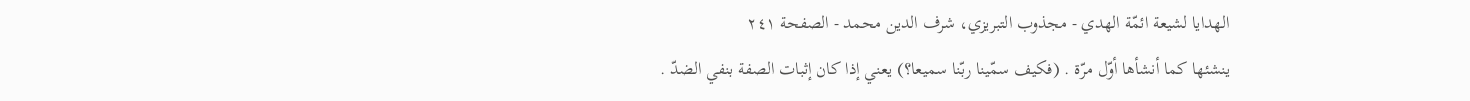الهدايا لشيعة ائمّة الهدي - مجذوب التبریزي، شرف الدین محمد - الصفحة ٢٤١
ينشئها كما أنشأها أوّل مرّة . (فكيف سمّينا ربّنا سميعا؟) يعني إذا كان إثبات الصفة بنفي الضدّ .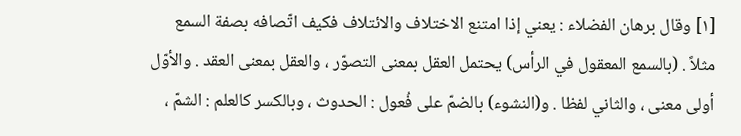[١] وقال برهان الفضلاء : يعني إذا امتنع الاختلاف والائتلاف فكيف اتّصافه بصفة السمع مثلاً . (بالسمع المعقول في الرأس) يحتمل العقل بمعنى التصوّر ، والعقل بمعنى العقد . والأوّل أولى معنى ، والثاني لفظا . و(النشوء) بالضمّ على فُعول : الحدوث ، وبالكسر كالعلم : الشمّ ،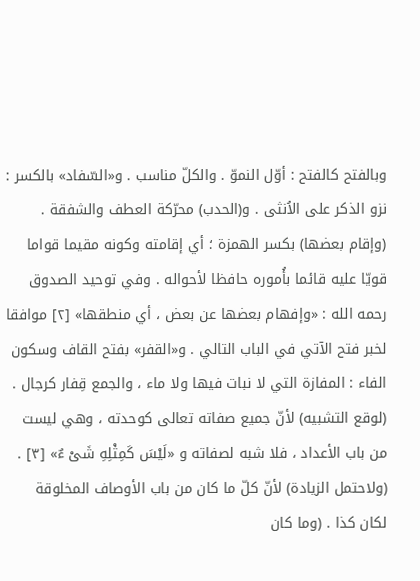وبالفتح كالفتح : أوّل النموّ . والكلّ مناسب . و«السّفاد» بالكسر : نزو الذكر على الاُنثى . و(الحدب) محرّكة العطف والشفقة . (وإقام بعضها) بكسر الهمزة ؛ أي إقامته وكونه مقيما قواما قويّا عليه قائما بأُموره حافظا لأحواله . وفي توحيد الصدوق رحمه الله : «وإفهام بعضها عن بعض ، أي منطقها» [٢] موافقا لخبر فتح الآتي في الباب التالي . و«القفر» بفتح القاف وسكون الفاء : المفازة التي لا نبات فيها ولا ماء ، والجمع قِفار كرجال . (لوقع التشبيه) لأنّ جميع صفاته تعالى كوحدته ، وهي ليست من باب الأعداد ، فلا شبه لصفاته و «لَيْسَ كَمِثْلِهِ شَىْ ءٌ» [٣] . (ولاحتمل الزيادة) لأنّ كلّ ما كان من باب الأوصاف المخلوقة لكان كذا . (وما كان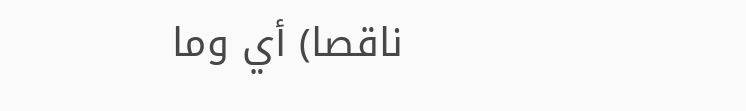ناقصا) أي وما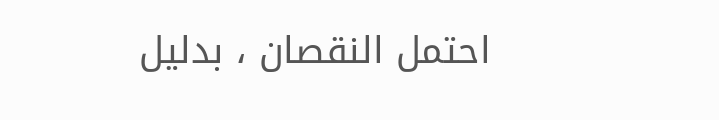احتمل النقصان ، بدليل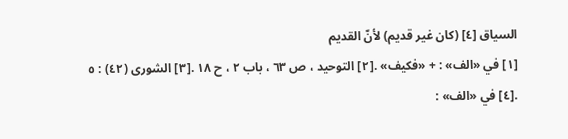السياق [٤] (كان غير قديم) لأنّ القديم
[١] في «الف» : + «فكيف» .[٢] التوحيد ، ص ٦٣ ، باب ٢ ، ح ١٨ .[٣] الشورى (٤٢) : ٥ .[٤] في «الف» :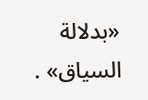«بدلالة السياق» .